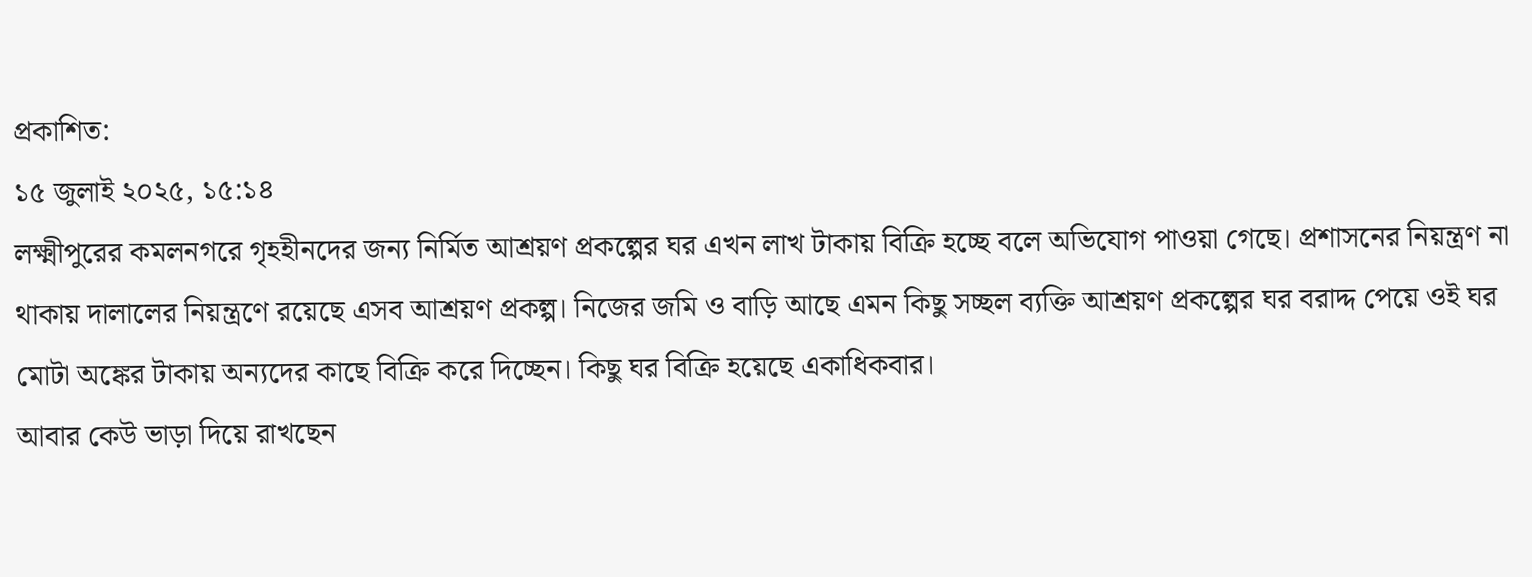প্রকাশিত:
১৫ জুলাই ২০২৫, ১৫:১৪
লক্ষ্মীপুরের কমলনগরে গৃহহীনদের জন্য নির্মিত আশ্রয়ণ প্রকল্পের ঘর এখন লাখ টাকায় বিক্রি হচ্ছে বলে অভিযোগ পাওয়া গেছে। প্রশাসনের নিয়ন্ত্রণ না থাকায় দালালের নিয়ন্ত্রণে রয়েছে এসব আশ্রয়ণ প্রকল্প। নিজের জমি ও বাড়ি আছে এমন কিছু সচ্ছল ব্যক্তি আশ্রয়ণ প্রকল্পের ঘর বরাদ্দ পেয়ে ওই ঘর মোটা অঙ্কের টাকায় অন্যদের কাছে বিক্রি করে দিচ্ছেন। কিছু ঘর বিক্রি হয়েছে একাধিকবার।
আবার কেউ ভাড়া দিয়ে রাখছেন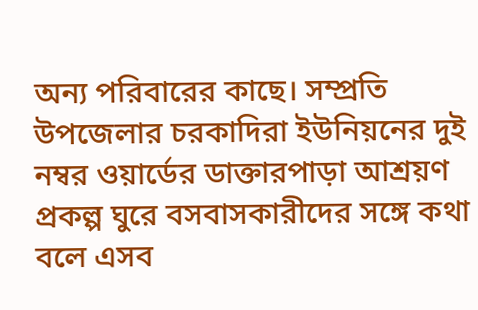অন্য পরিবারের কাছে। সম্প্রতি উপজেলার চরকাদিরা ইউনিয়নের দুই নম্বর ওয়ার্ডের ডাক্তারপাড়া আশ্রয়ণ প্রকল্প ঘুরে বসবাসকারীদের সঙ্গে কথা বলে এসব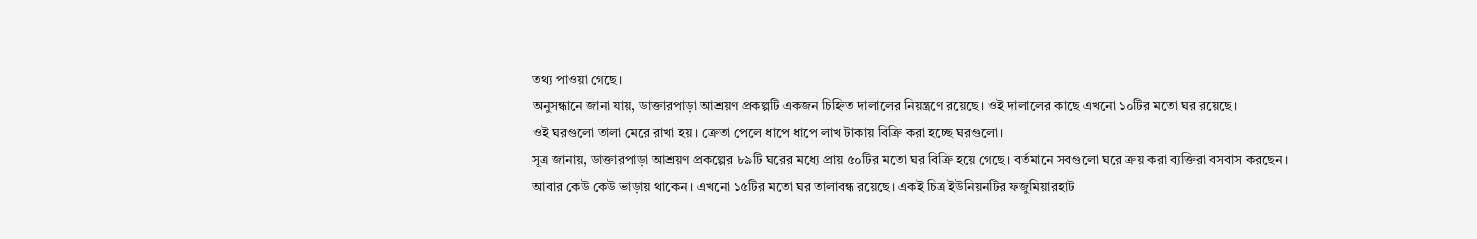তথ্য পাওয়া গেছে।
অনুসন্ধানে জানা যায়, ডাক্তারপাড়া আশ্রয়ণ প্রকল্পটি একজন চিহ্নিত দালালের নিয়ন্ত্রণে রয়েছে। ওই দালালের কাছে এখনো ১০টির মতো ঘর রয়েছে।
ওই ঘরগুলো তালা মেরে রাখা হয়। ক্রেতা পেলে ধাপে ধাপে লাখ টাকায় বিক্রি করা হচ্ছে ঘরগুলো।
সূত্র জানায়, ডাক্তারপাড়া আশ্রয়ণ প্রকল্পের ৮৯টি ঘরের মধ্যে প্রায় ৫০টির মতো ঘর বিক্রি হয়ে গেছে। বর্তমানে সবগুলো ঘরে ক্রয় করা ব্যক্তিরা বসবাস করছেন।
আবার কেউ কেউ ভাড়ায় থাকেন। এখনো ১৫টির মতো ঘর তালাবন্ধ রয়েছে। একই চিত্র ইউনিয়নটির ফজুমিয়ারহাট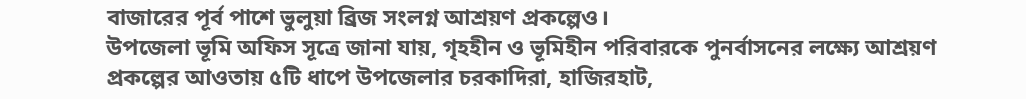বাজারের পূর্ব পাশে ভুলুয়া ব্রিজ সংলগ্ন আশ্রয়ণ প্রকল্পেও।
উপজেলা ভূমি অফিস সূত্রে জানা যায়, গৃহহীন ও ভূমিহীন পরিবারকে পুনর্বাসনের লক্ষ্যে আশ্রয়ণ প্রকল্পের আওতায় ৫টি ধাপে উপজেলার চরকাদিরা, হাজিরহাট,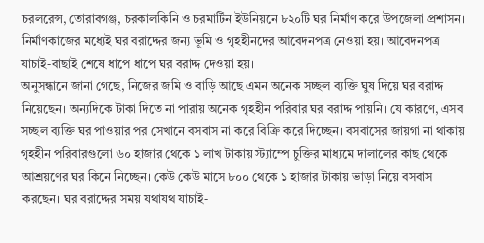চরলরেন্স, তোরাবগঞ্জ, চরকালকিনি ও চরমার্টিন ইউনিয়নে ৮২০টি ঘর নির্মাণ করে উপজেলা প্রশাসন। নির্মাণকাজের মধ্যেই ঘর বরাদ্দের জন্য ভূমি ও গৃহহীনদের আবেদনপত্র নেওয়া হয়। আবেদনপত্র যাচাই-বাছাই শেষে ধাপে ধাপে ঘর বরাদ্দ দেওয়া হয়।
অনুসন্ধানে জানা গেছে, নিজের জমি ও বাড়ি আছে এমন অনেক সচ্ছল ব্যক্তি ঘুষ দিয়ে ঘর বরাদ্দ নিয়েছেন। অন্যদিকে টাকা দিতে না পারায় অনেক গৃহহীন পরিবার ঘর বরাদ্দ পায়নি। যে কারণে, এসব সচ্ছল ব্যক্তি ঘর পাওয়ার পর সেখানে বসবাস না করে বিক্রি করে দিচ্ছেন। বসবাসের জায়গা না থাকায় গৃহহীন পরিবারগুলো ৬০ হাজার থেকে ১ লাখ টাকায় স্ট্যাম্পে চুক্তির মাধ্যমে দালালের কাছ থেকে আশ্রয়ণের ঘর কিনে নিচ্ছেন। কেউ কেউ মাসে ৮০০ থেকে ১ হাজার টাকায় ভাড়া নিয়ে বসবাস করছেন। ঘর বরাদ্দের সময় যথাযথ যাচাই-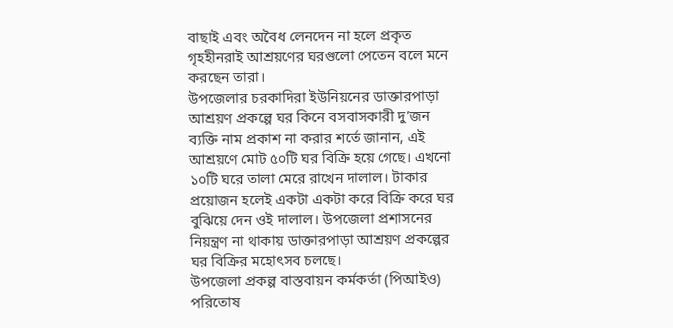বাছাই এবং অবৈধ লেনদেন না হলে প্রকৃত গৃহহীনরাই আশ্রয়ণের ঘরগুলো পেতেন বলে মনে করছেন তারা।
উপজেলার চরকাদিরা ইউনিয়নের ডাক্তারপাড়া আশ্রয়ণ প্রকল্পে ঘর কিনে বসবাসকারী দু’জন ব্যক্তি নাম প্রকাশ না করার শর্তে জানান, এই আশ্রয়ণে মোট ৫০টি ঘর বিক্রি হয়ে গেছে। এখনো ১০টি ঘরে তালা মেরে রাখেন দালাল। টাকার প্রয়োজন হলেই একটা একটা করে বিক্রি করে ঘর বুঝিয়ে দেন ওই দালাল। উপজেলা প্রশাসনের নিয়ন্ত্রণ না থাকায় ডাক্তারপাড়া আশ্রয়ণ প্রকল্পের ঘর বিক্রির মহোৎসব চলছে।
উপজেলা প্রকল্প বাস্তবায়ন কর্মকর্তা (পিআইও) পরিতোষ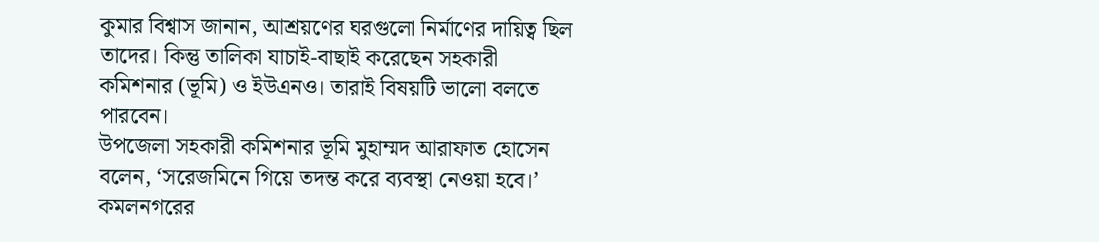কুমার বিশ্বাস জানান, আশ্রয়ণের ঘরগুলো নির্মাণের দায়িত্ব ছিল তাদের। কিন্তু তালিকা যাচাই-বাছাই করেছেন সহকারী কমিশনার (ভূমি) ও ইউএনও। তারাই বিষয়টি ভালো বলতে পারবেন।
উপজেলা সহকারী কমিশনার ভূমি মুহাম্মদ আরাফাত হোসেন বলেন, ‘সরেজমিনে গিয়ে তদন্ত করে ব্যবস্থা নেওয়া হবে।’
কমলনগরের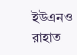ইউএনও রাহাত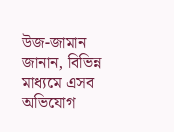উজ-জামান জানান, বিভিন্ন মাধ্যমে এসব অভিযোগ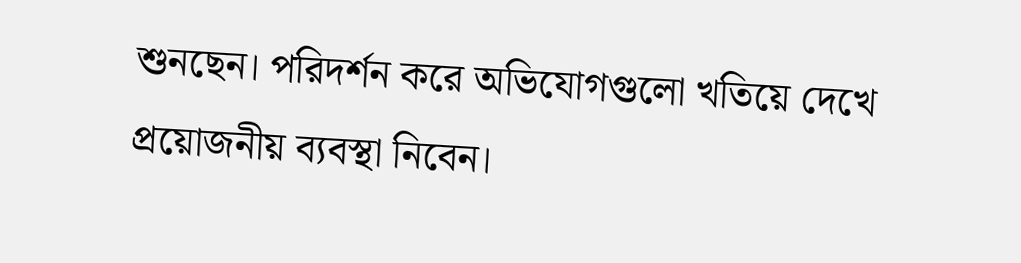শুনছেন। পরিদর্শন করে অভিযোগগুলো খতিয়ে দেখে প্রয়োজনীয় ব্যবস্থা নিবেন।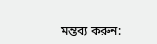মন্তব্য করুন: